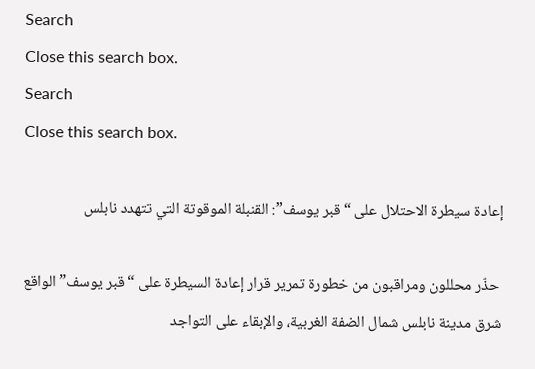Search
Close this search box.
Search
Close this search box.

إعادة سيطرة الاحتلال على “قبر يوسف”: القنبلة الموقوتة التي تتهدد نابلس

 حذّر محللون ومراقبون من خطورة تمرير قرار إعادة السيطرة على “قبر يوسف” الواقع شرق مدينة نابلس شمال الضفة الغربية، والإبقاء على التواجد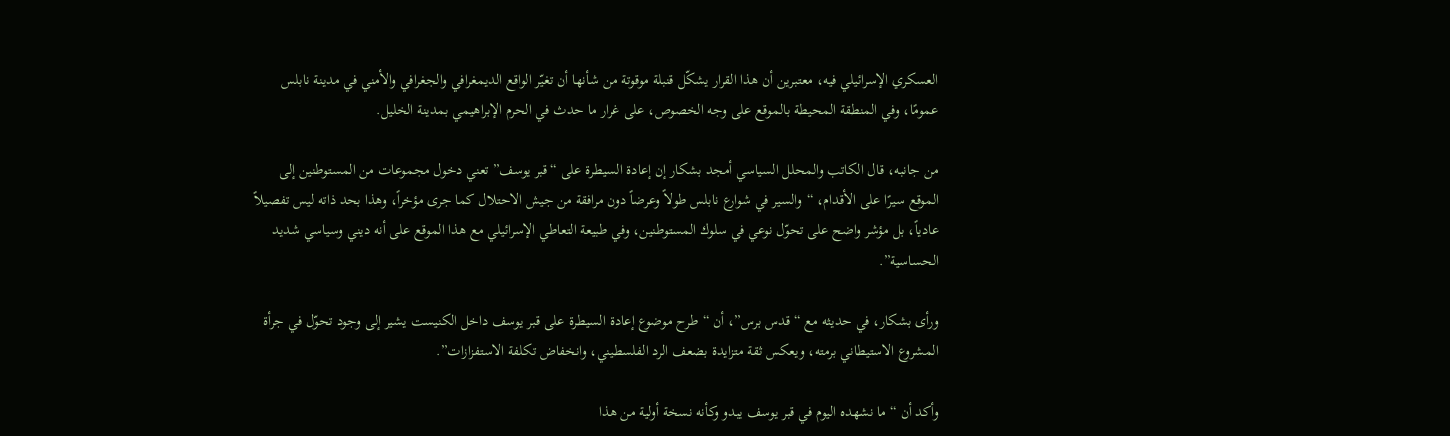العسكري الإسرائيلي فيه، معتبرين أن هذا القرار يشكّل قنبلة موقوتة من شأنها أن تغيّر الواقع الديمغرافي والجغرافي والأمني في مدينة نابلس عمومًا، وفي المنطقة المحيطة بالموقع على وجه الخصوص، على غرار ما حدث في الحرم الإبراهيمي بمدينة الخليل.

من جانبه، قال الكاتب والمحلل السياسي أمجد بشكار إن إعادة السيطرة على “قبر يوسف” تعني دخول مجموعات من المستوطنين إلى الموقع سيرًا على الأقدام، “والسير في شوارع نابلس طولاً وعرضاً دون مرافقة من جيش الاحتلال كما جرى مؤخراً، وهذا بحد ذاته ليس تفصيلاً عادياً، بل مؤشر واضح على تحوّل نوعي في سلوك المستوطنين، وفي طبيعة التعاطي الإسرائيلي مع هذا الموقع على أنه ديني وسياسي شديد الحساسية”.

ورأى بشكار، في حديثه مع “قدس برس”، أن “طرح موضوع إعادة السيطرة على قبر يوسف داخل الكنيست يشير إلى وجود تحوّل في جرأة المشروع الاستيطاني برمته، ويعكس ثقة متزايدة بضعف الرد الفلسطيني، وانخفاض تكلفة الاستفزازات”.

وأكد أن “ما نشهده اليوم في قبر يوسف يبدو وكأنه نسخة أولية من هذا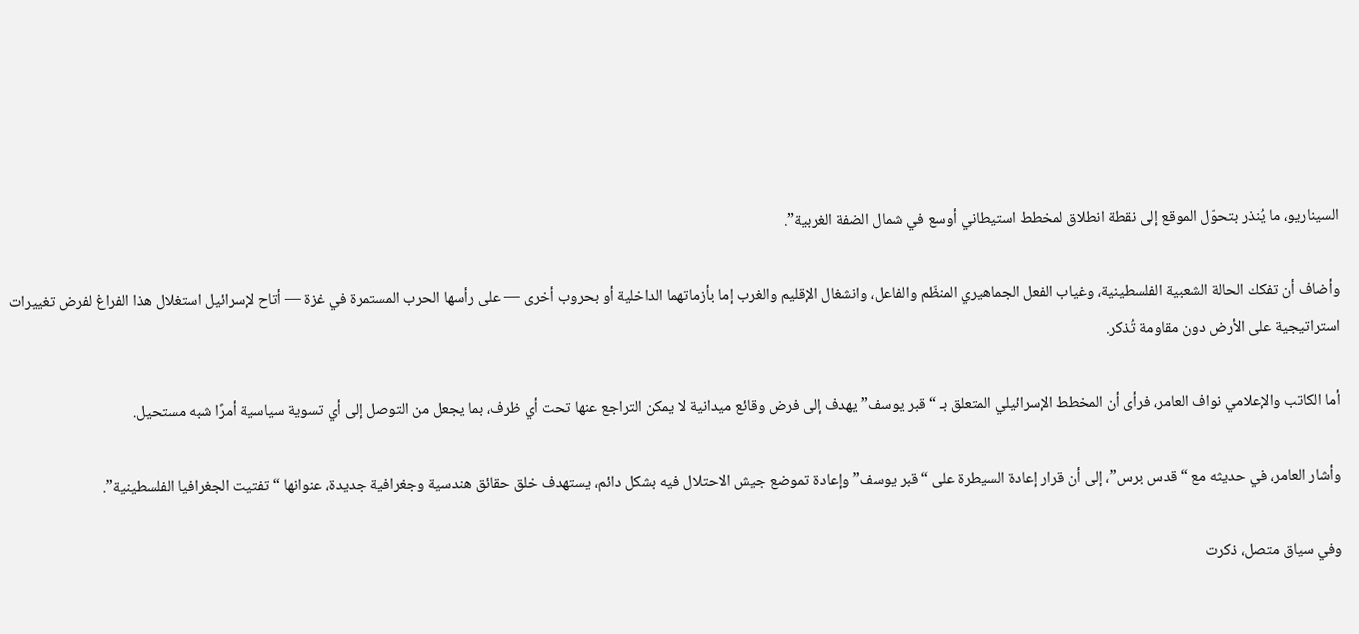السيناريو، ما يُنذر بتحوّل الموقع إلى نقطة انطلاق لمخطط استيطاني أوسع في شمال الضفة الغربية”.

وأضاف أن تفكك الحالة الشعبية الفلسطينية، وغياب الفعل الجماهيري المنظّم والفاعل، وانشغال الإقليم والغرب إما بأزماتهما الداخلية أو بحروب أخرى — على رأسها الحرب المستمرة في غزة — أتاح لإسرائيل استغلال هذا الفراغ لفرض تغييرات استراتيجية على الأرض دون مقاومة تُذكر.

أما الكاتب والإعلامي نواف العامر، فرأى أن المخطط الإسرائيلي المتعلق بـ “قبر يوسف” يهدف إلى فرض وقائع ميدانية لا يمكن التراجع عنها تحت أي ظرف، بما يجعل من التوصل إلى أي تسوية سياسية أمرًا شبه مستحيل.

وأشار العامر، في حديثه مع “قدس برس”، إلى أن قرار إعادة السيطرة على “قبر يوسف” وإعادة تموضع جيش الاحتلال فيه بشكل دائم، يستهدف خلق حقائق هندسية وجغرافية جديدة، عنوانها “تفتيت الجغرافيا الفلسطينية”.

وفي سياق متصل، ذكرت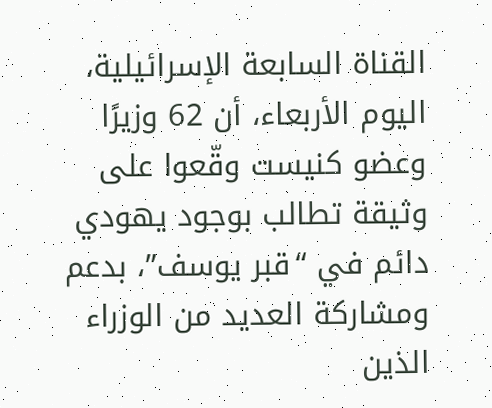القناة السابعة الإسرائيلية، اليوم الأربعاء، أن 62 وزيرًا وعضو كنيست وقّعوا على وثيقة تطالب بوجود يهودي دائم في “قبر يوسف”، بدعم ومشاركة العديد من الوزراء الذين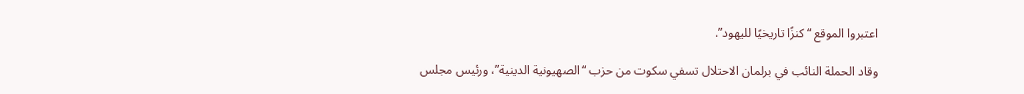اعتبروا الموقع “كنزًا تاريخيًا لليهود”.

وقاد الحملة النائب في برلمان الاحتلال تسفي سكوت من حزب “الصهيونية الدينية”، ورئيس مجلس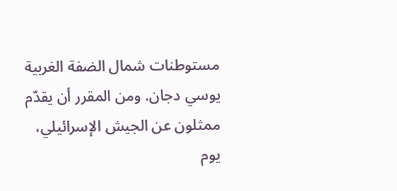مستوطنات شمال الضفة الغربية يوسي دجان. ومن المقرر أن يقدّم ممثلون عن الجيش الإسرائيلي، يوم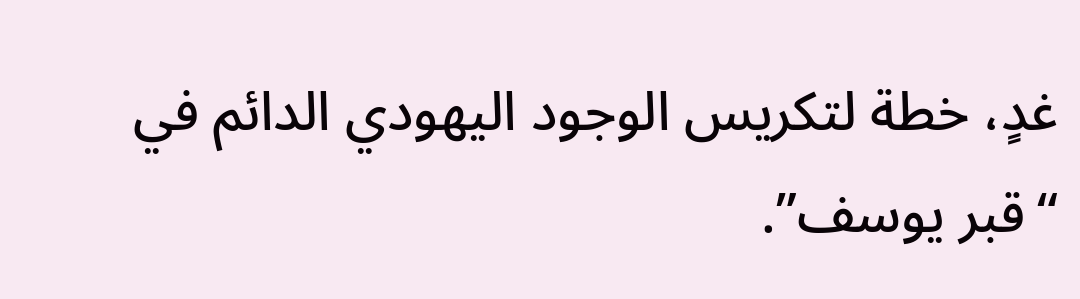غدٍ، خطة لتكريس الوجود اليهودي الدائم في “قبر يوسف”.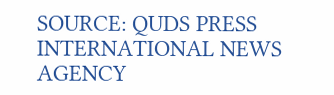SOURCE: QUDS PRESS INTERNATIONAL NEWS AGENCY